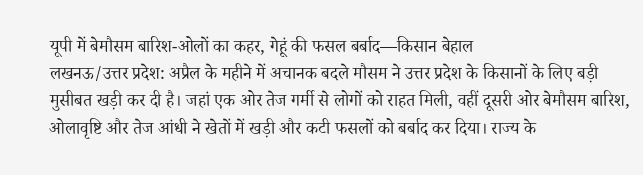यूपी में बेमौसम बारिश-ओलों का कहर, गेहूं की फसल बर्बाद—किसान बेहाल
लखनऊ/उत्तर प्रदेश: अप्रैल के महीने में अचानक बदले मौसम ने उत्तर प्रदेश के किसानों के लिए बड़ी मुसीबत खड़ी कर दी है। जहां एक ओर तेज गर्मी से लोगों को राहत मिली, वहीं दूसरी ओर बेमौसम बारिश, ओलावृष्टि और तेज आंधी ने खेतों में खड़ी और कटी फसलों को बर्बाद कर दिया। राज्य के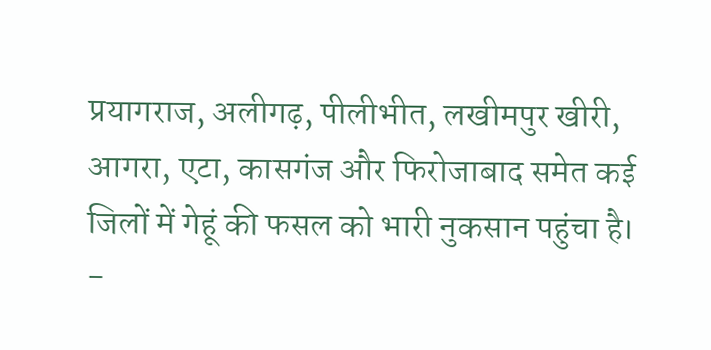प्रयागराज, अलीगढ़, पीलीभीत, लखीमपुर खीरी, आगरा, एटा, कासगंज और फिरोजाबाद समेत कई जिलों में गेहूं की फसल को भारी नुकसान पहुंचा है।
-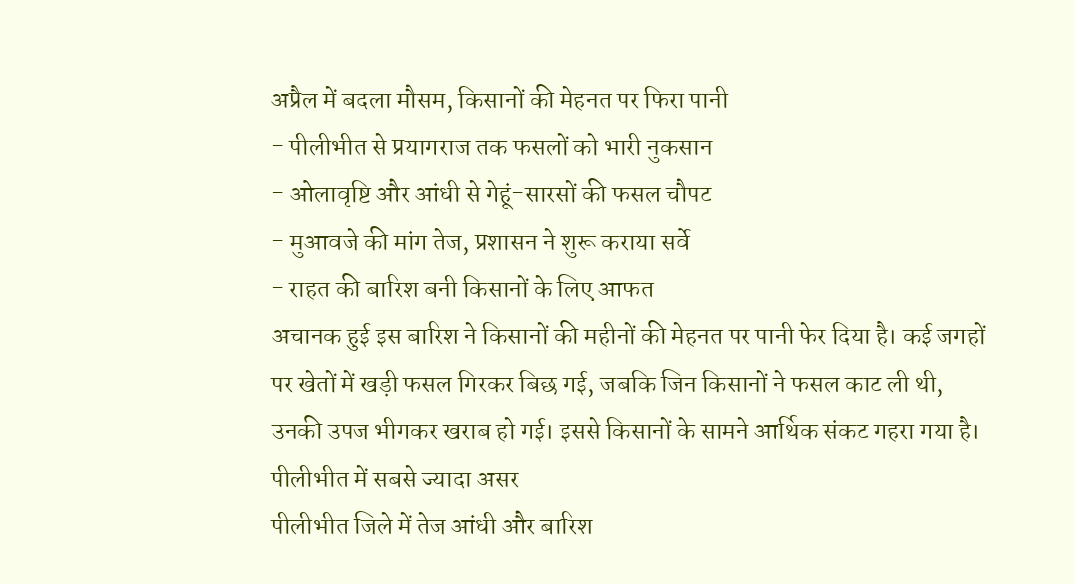अप्रैल में बदला मौसम, किसानों की मेहनत पर फिरा पानी
- पीलीभीत से प्रयागराज तक फसलों को भारी नुकसान
- ओलावृष्टि और आंधी से गेहूं-सारसों की फसल चौपट
- मुआवजे की मांग तेज, प्रशासन ने शुरू कराया सर्वे
- राहत की बारिश बनी किसानों के लिए आफत
अचानक हुई इस बारिश ने किसानों की महीनों की मेहनत पर पानी फेर दिया है। कई जगहों पर खेतों में खड़ी फसल गिरकर बिछ गई, जबकि जिन किसानों ने फसल काट ली थी, उनकी उपज भीगकर खराब हो गई। इससे किसानों के सामने आर्थिक संकट गहरा गया है।
पीलीभीत में सबसे ज्यादा असर
पीलीभीत जिले में तेज आंधी और बारिश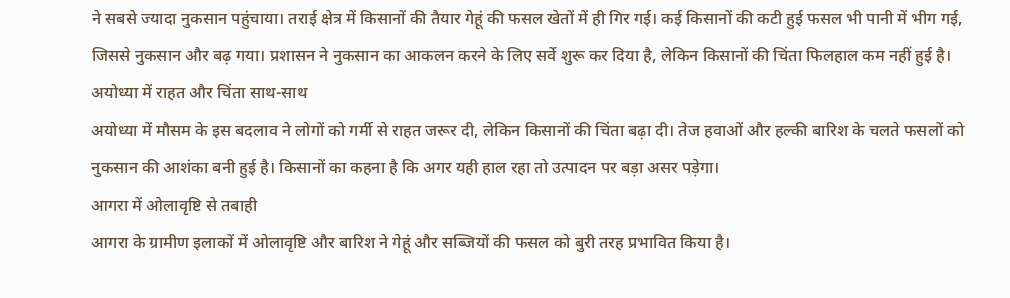ने सबसे ज्यादा नुकसान पहुंचाया। तराई क्षेत्र में किसानों की तैयार गेहूं की फसल खेतों में ही गिर गई। कई किसानों की कटी हुई फसल भी पानी में भीग गई, जिससे नुकसान और बढ़ गया। प्रशासन ने नुकसान का आकलन करने के लिए सर्वे शुरू कर दिया है, लेकिन किसानों की चिंता फिलहाल कम नहीं हुई है।
अयोध्या में राहत और चिंता साथ-साथ
अयोध्या में मौसम के इस बदलाव ने लोगों को गर्मी से राहत जरूर दी, लेकिन किसानों की चिंता बढ़ा दी। तेज हवाओं और हल्की बारिश के चलते फसलों को नुकसान की आशंका बनी हुई है। किसानों का कहना है कि अगर यही हाल रहा तो उत्पादन पर बड़ा असर पड़ेगा।
आगरा में ओलावृष्टि से तबाही
आगरा के ग्रामीण इलाकों में ओलावृष्टि और बारिश ने गेहूं और सब्जियों की फसल को बुरी तरह प्रभावित किया है।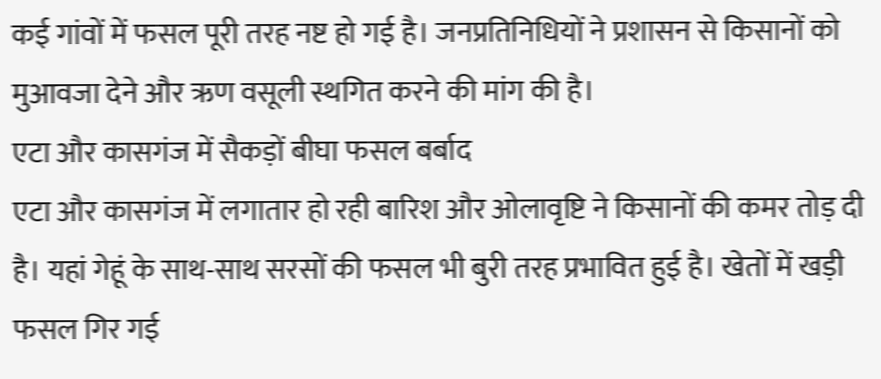कई गांवों में फसल पूरी तरह नष्ट हो गई है। जनप्रतिनिधियों ने प्रशासन से किसानों को मुआवजा देने और ऋण वसूली स्थगित करने की मांग की है।
एटा और कासगंज में सैकड़ों बीघा फसल बर्बाद
एटा और कासगंज में लगातार हो रही बारिश और ओलावृष्टि ने किसानों की कमर तोड़ दी है। यहां गेहूं के साथ-साथ सरसों की फसल भी बुरी तरह प्रभावित हुई है। खेतों में खड़ी फसल गिर गई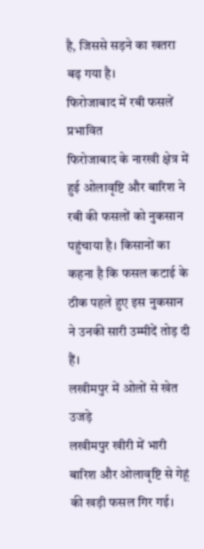है, जिससे सड़ने का खतरा बढ़ गया है।
फिरोजाबाद में रबी फसलें प्रभावित
फिरोजाबाद के नारखी क्षेत्र में हुई ओलावृष्टि और बारिश ने रबी की फसलों को नुकसान पहुंचाया है। किसानों का कहना है कि फसल कटाई के ठीक पहले हुए इस नुकसान ने उनकी सारी उम्मीदें तोड़ दी हैं।
लखीमपुर में ओलों से खेत उजड़े
लखीमपुर खीरी में भारी बारिश और ओलावृष्टि से गेहूं की खड़ी फसल गिर गई।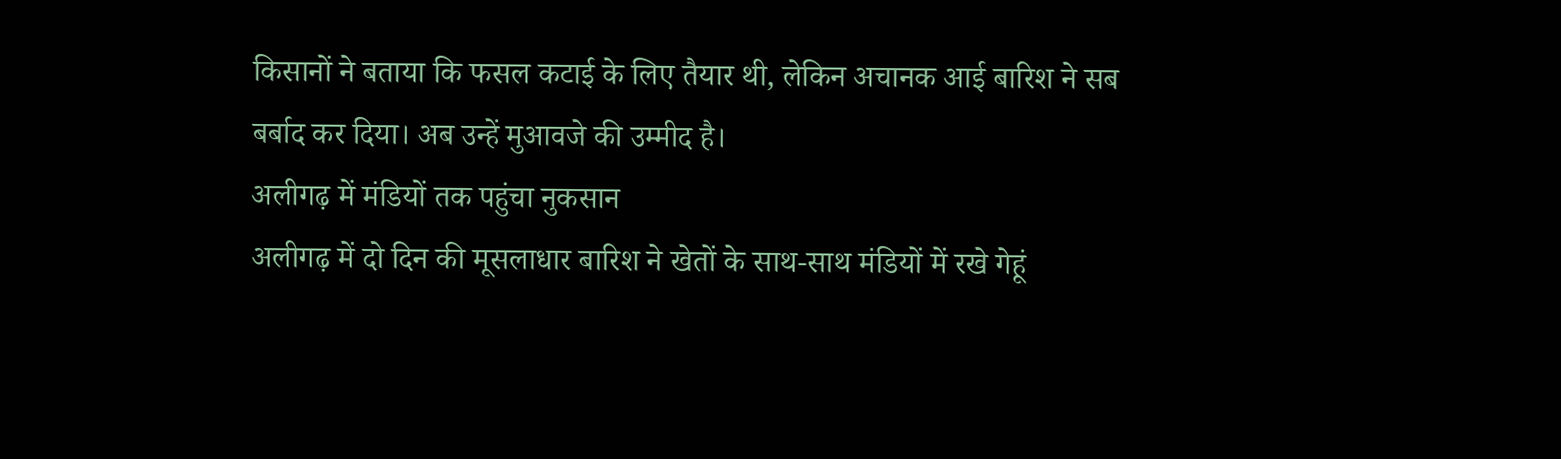किसानों ने बताया कि फसल कटाई के लिए तैयार थी, लेकिन अचानक आई बारिश ने सब बर्बाद कर दिया। अब उन्हें मुआवजे की उम्मीद है।
अलीगढ़ में मंडियों तक पहुंचा नुकसान
अलीगढ़ में दो दिन की मूसलाधार बारिश ने खेतों के साथ-साथ मंडियों में रखे गेहूं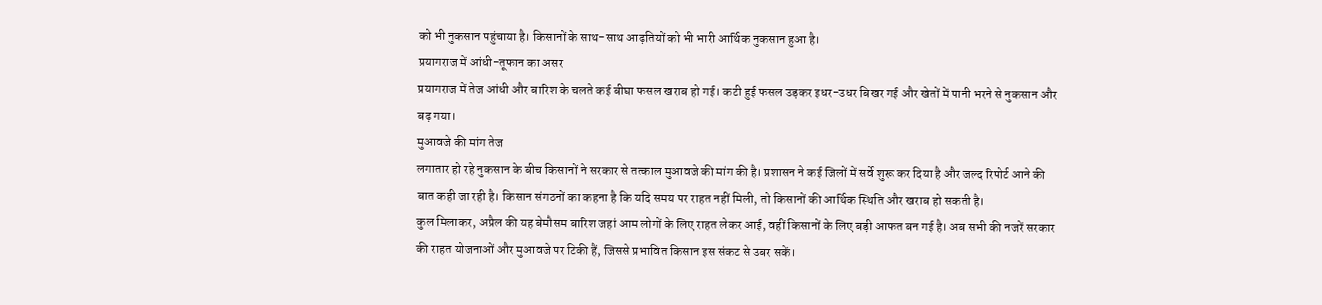को भी नुकसान पहुंचाया है। किसानों के साथ-साथ आढ़तियों को भी भारी आर्थिक नुकसान हुआ है।
प्रयागराज में आंधी-तूफान का असर
प्रयागराज में तेज आंधी और बारिश के चलते कई बीघा फसल खराब हो गई। कटी हुई फसल उड़कर इधर-उधर बिखर गई और खेतों में पानी भरने से नुकसान और बढ़ गया।
मुआवजे की मांग तेज
लगातार हो रहे नुकसान के बीच किसानों ने सरकार से तत्काल मुआवजे की मांग की है। प्रशासन ने कई जिलों में सर्वे शुरू कर दिया है और जल्द रिपोर्ट आने की बात कही जा रही है। किसान संगठनों का कहना है कि यदि समय पर राहत नहीं मिली, तो किसानों की आर्थिक स्थिति और खराब हो सकती है।
कुल मिलाकर, अप्रैल की यह बेमौसम बारिश जहां आम लोगों के लिए राहत लेकर आई, वहीं किसानों के लिए बड़ी आफत बन गई है। अब सभी की नजरें सरकार की राहत योजनाओं और मुआवजे पर टिकी हैं, जिससे प्रभावित किसान इस संकट से उबर सकें।